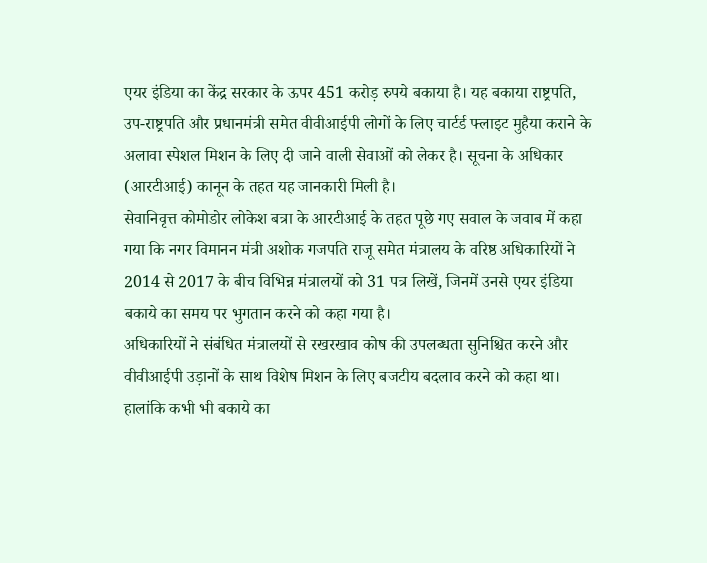एयर इंडिया का केंद्र सरकार के ऊपर 451 करोड़ रुपये बकाया है। यह बकाया राष्ट्रपति, उप-राष्ट्रपति और प्रधानमंत्री समेत वीवीआईपी लोगों के लिए चार्टर्ड फ्लाइट मुहैया कराने के अलावा स्पेशल मिशन के लिए दी जाने वाली सेवाओं को लेकर है। सूचना के अधिकार (आरटीआई) कानून के तहत यह जानकारी मिली है।
सेवानिवृत्त कोमोडोर लोकेश बत्रा के आरटीआई के तहत पूछे गए सवाल के जवाब में कहा गया कि नगर विमानन मंत्री अशोक गजपति राजू समेत मंत्रालय के वरिष्ठ अधिकारियों ने 2014 से 2017 के बीच विभिन्न मंत्रालयों को 31 पत्र लिखें, जिनमें उनसे एयर इंडिया बकाये का समय पर भुगतान करने को कहा गया है।
अधिकारियों ने संबंधित मंत्रालयों से रखरखाव कोष की उपलब्धता सुनिश्चित करने और वीवीआईपी उड़ानों के साथ विशेष मिशन के लिए बजटीय बदलाव करने को कहा था। हालांकि कभी भी बकाये का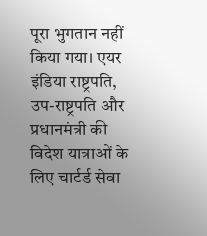पूरा भुगतान नहीं किया गया। एयर इंडिया राष्ट्रपति, उप-राष्ट्रपति और प्रधानमंत्री की विदेश यात्राओं के लिए चार्टर्ड सेवा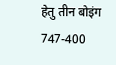हेतु तीन बोइंग 747-400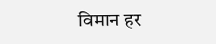विमान हर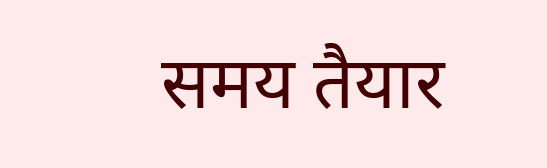समय तैयार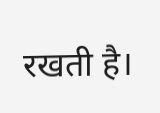रखती है।